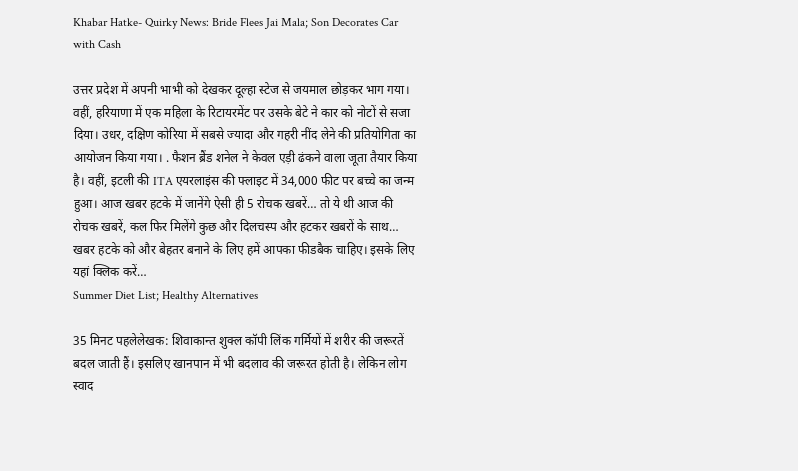Khabar Hatke- Quirky News: Bride Flees Jai Mala; Son Decorates Car with Cash

उत्तर प्रदेश में अपनी भाभी को देखकर दूल्हा स्टेज से जयमाल छोड़कर भाग गया। वहीं, हरियाणा में एक महिला के रिटायरमेंट पर उसके बेटे ने कार को नोटों से सजा दिया। उधर, दक्षिण कोरिया में सबसे ज्यादा और गहरी नींद लेने की प्रतियोगिता का आयोजन किया गया। . फैशन ब्रैंड शनेल ने केवल एड़ी ढंकने वाला जूता तैयार किया है। वहीं, इटली की ITA एयरलाइंस की फ्लाइट में 34,000 फीट पर बच्चे का जन्म हुआ। आज खबर हटके में जानेंगे ऐसी ही 5 रोचक खबरें… तो ये थी आज की रोचक खबरें, कल फिर मिलेंगे कुछ और दिलचस्प और हटकर खबरों के साथ… खबर हटके को और बेहतर बनाने के लिए हमें आपका फीडबैक चाहिए। इसके लिए यहां क्लिक करें…
Summer Diet List; Healthy Alternatives

35 मिनट पहलेलेखक: शिवाकान्त शुक्ल कॉपी लिंक गर्मियों में शरीर की जरूरतें बदल जाती हैं। इसलिए खानपान में भी बदलाव की जरूरत होती है। लेकिन लोग स्वाद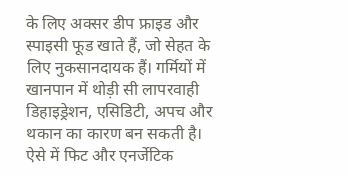के लिए अक्सर डीप फ्राइड और स्पाइसी फूड खाते हैं, जो सेहत के लिए नुकसानदायक हैं। गर्मियों में खानपान में थोड़ी सी लापरवाही डिहाइड्रेशन, एसिडिटी, अपच और थकान का कारण बन सकती है। ऐसे में फिट और एनर्जेटिक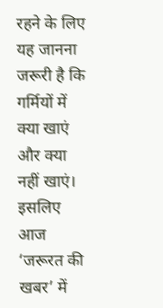रहने के लिए यह जानना जरूरी है कि गर्मियों में क्या खाएं और क्या नहीं खाएं। इसलिए आज ‘जरूरत की खबर’ में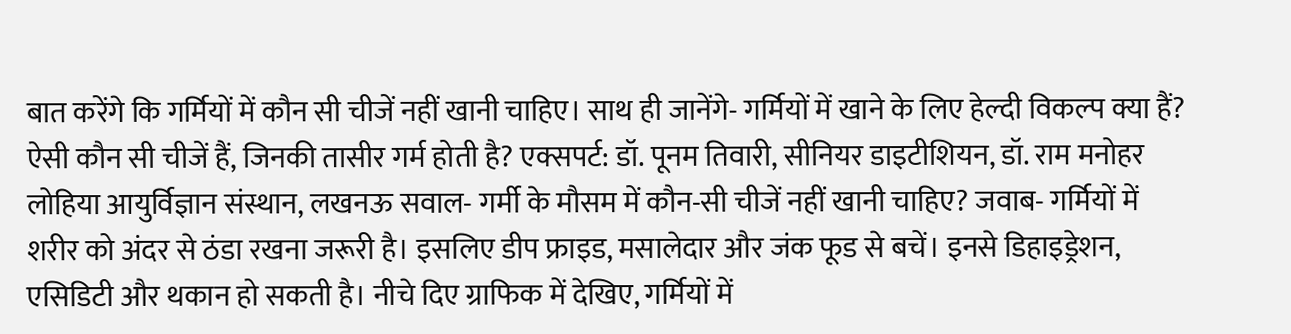बात करेंगे कि गर्मियों में कौन सी चीजें नहीं खानी चाहिए। साथ ही जानेंगे- गर्मियों में खाने के लिए हेल्दी विकल्प क्या हैं? ऐसी कौन सी चीजें हैं, जिनकी तासीर गर्म होती है? एक्सपर्ट: डॉ. पूनम तिवारी, सीनियर डाइटीशियन, डॉ. राम मनोहर लोहिया आयुर्विज्ञान संस्थान, लखनऊ सवाल- गर्मी के मौसम में कौन-सी चीजें नहीं खानी चाहिए? जवाब- गर्मियों में शरीर को अंदर से ठंडा रखना जरूरी है। इसलिए डीप फ्राइड, मसालेदार और जंक फूड से बचें। इनसे डिहाइड्रेशन, एसिडिटी और थकान हो सकती है। नीचे दिए ग्राफिक में देखिए, गर्मियों में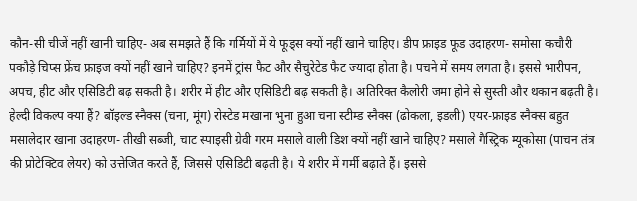कौन-सी चीजें नहीं खानी चाहिए- अब समझते हैं कि गर्मियों में ये फूड्स क्यों नहीं खाने चाहिए। डीप फ्राइड फूड उदाहरण- समोसा कचौरी पकौड़े चिप्स फ्रेंच फ्राइज क्यों नहीं खाने चाहिए? इनमें ट्रांस फैट और सैचुरेटेड फैट ज्यादा होता है। पचने में समय लगता है। इससे भारीपन, अपच, हीट और एसिडिटी बढ़ सकती है। शरीर में हीट और एसिडिटी बढ़ सकती है। अतिरिक्त कैलोरी जमा होने से सुस्ती और थकान बढ़ती है। हेल्दी विकल्प क्या हैं? बॉइल्ड स्नैक्स (चना, मूंग) रोस्टेड मखाना भुना हुआ चना स्टीम्ड स्नैक्स (ढोकला, इडली) एयर-फ्राइड स्नैक्स बहुत मसालेदार खाना उदाहरण- तीखी सब्जी, चाट स्पाइसी ग्रेवी गरम मसाले वाली डिश क्यों नहीं खाने चाहिए? मसाले गैस्ट्रिक म्यूकोसा (पाचन तंत्र की प्रोटेक्टिव लेयर) को उत्तेजित करते हैं, जिससे एसिडिटी बढ़ती है। ये शरीर में गर्मी बढ़ाते हैं। इससे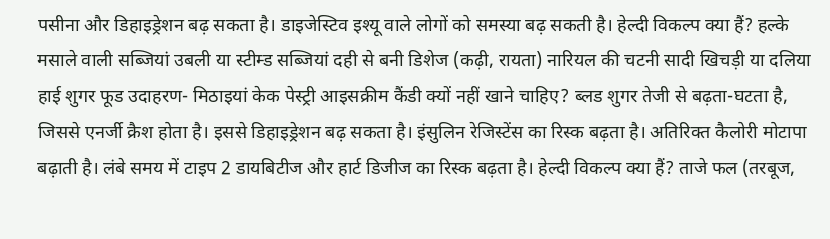पसीना और डिहाइड्रेशन बढ़ सकता है। डाइजेस्टिव इश्यू वाले लोगों को समस्या बढ़ सकती है। हेल्दी विकल्प क्या हैं? हल्के मसाले वाली सब्जियां उबली या स्टीम्ड सब्जियां दही से बनी डिशेज (कढ़ी, रायता) नारियल की चटनी सादी खिचड़ी या दलिया हाई शुगर फूड उदाहरण- मिठाइयां केक पेस्ट्री आइसक्रीम कैंडी क्यों नहीं खाने चाहिए? ब्लड शुगर तेजी से बढ़ता-घटता है, जिससे एनर्जी क्रैश होता है। इससे डिहाइड्रेशन बढ़ सकता है। इंसुलिन रेजिस्टेंस का रिस्क बढ़ता है। अतिरिक्त कैलोरी मोटापा बढ़ाती है। लंबे समय में टाइप 2 डायबिटीज और हार्ट डिजीज का रिस्क बढ़ता है। हेल्दी विकल्प क्या हैं? ताजे फल (तरबूज,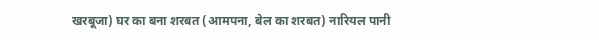खरबूजा) घर का बना शरबत (आमपना, बेल का शरबत) नारियल पानी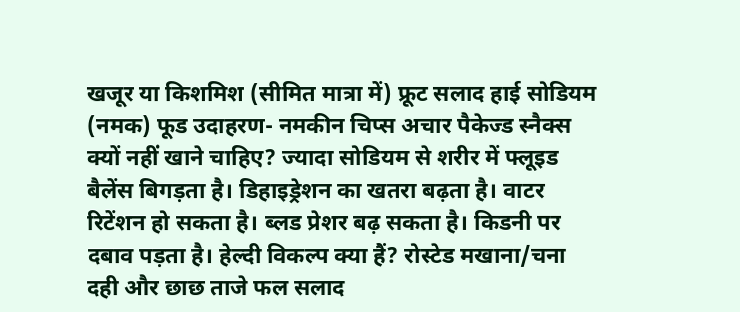खजूर या किशमिश (सीमित मात्रा में) फ्रूट सलाद हाई सोडियम (नमक) फूड उदाहरण- नमकीन चिप्स अचार पैकेज्ड स्नैक्स क्यों नहीं खाने चाहिए? ज्यादा सोडियम से शरीर में फ्लूइड बैलेंस बिगड़ता है। डिहाइड्रेशन का खतरा बढ़ता है। वाटर रिटेंशन हो सकता है। ब्लड प्रेशर बढ़ सकता है। किडनी पर दबाव पड़ता है। हेल्दी विकल्प क्या हैं? रोस्टेड मखाना/चना दही और छाछ ताजे फल सलाद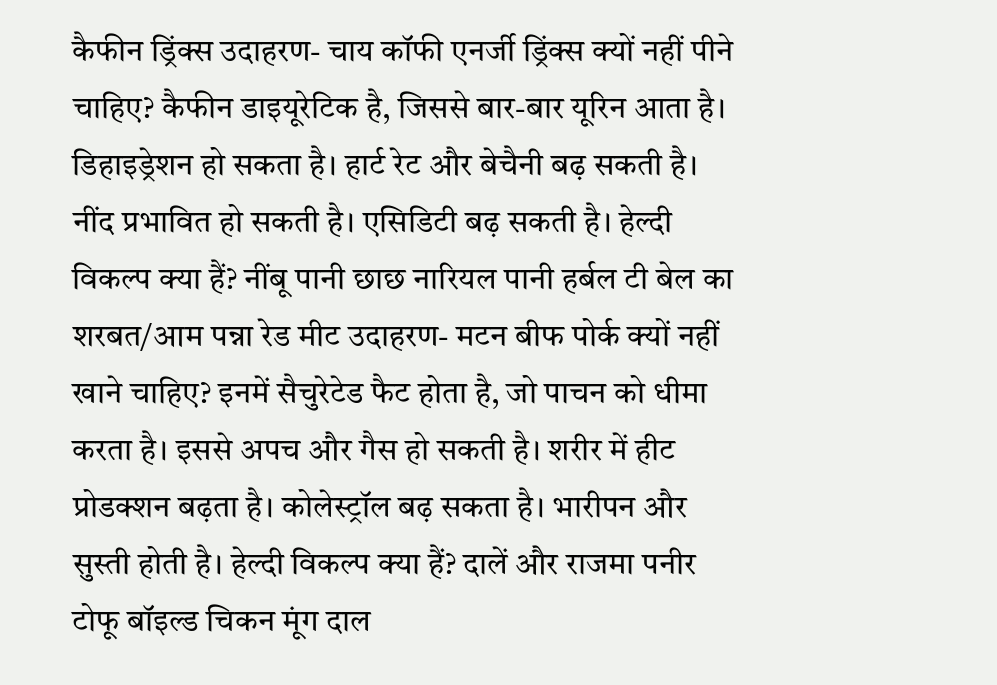कैफीन ड्रिंक्स उदाहरण- चाय कॉफी एनर्जी ड्रिंक्स क्यों नहीं पीने चाहिए? कैफीन डाइयूरेटिक है, जिससे बार-बार यूरिन आता है। डिहाइड्रेशन हो सकता है। हार्ट रेट और बेचैनी बढ़ सकती है। नींद प्रभावित हो सकती है। एसिडिटी बढ़ सकती है। हेल्दी विकल्प क्या हैं? नींबू पानी छाछ नारियल पानी हर्बल टी बेल का शरबत/आम पन्ना रेड मीट उदाहरण- मटन बीफ पोर्क क्यों नहीं खाने चाहिए? इनमें सैचुरेटेड फैट होता है, जो पाचन को धीमा करता है। इससे अपच और गैस हो सकती है। शरीर में हीट प्रोडक्शन बढ़ता है। कोलेस्ट्रॉल बढ़ सकता है। भारीपन और सुस्ती होती है। हेल्दी विकल्प क्या हैं? दालें और राजमा पनीर टोफू बॉइल्ड चिकन मूंग दाल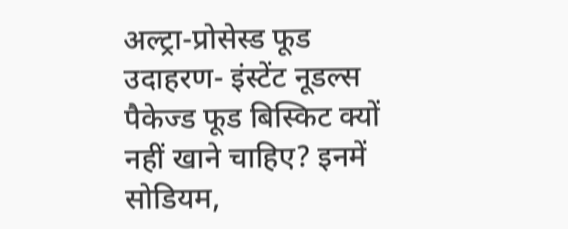अल्ट्रा-प्रोसेस्ड फूड उदाहरण- इंस्टेंट नूडल्स पैकेज्ड फूड बिस्किट क्यों नहीं खाने चाहिए? इनमें सोडियम,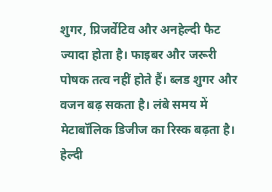शुगर, प्रिजर्वेटिव और अनहेल्दी फैट ज्यादा होता है। फाइबर और जरूरी पोषक तत्व नहीं होते हैं। ब्लड शुगर और वजन बढ़ सकता है। लंबे समय में मेटाबॉलिक डिजीज का रिस्क बढ़ता है। हेल्दी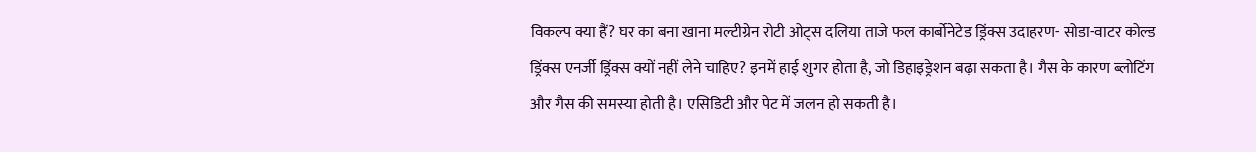विकल्प क्या हैं? घर का बना खाना मल्टीग्रेन रोटी ओट्स दलिया ताजे फल कार्बोनेटेड ड्रिंक्स उदाहरण- सोडा-वाटर कोल्ड ड्रिंक्स एनर्जी ड्रिंक्स क्यों नहीं लेने चाहिए? इनमें हाई शुगर होता है, जो डिहाइड्रेशन बढ़ा सकता है। गैस के कारण ब्लोटिंग और गैस की समस्या होती है। एसिडिटी और पेट में जलन हो सकती है।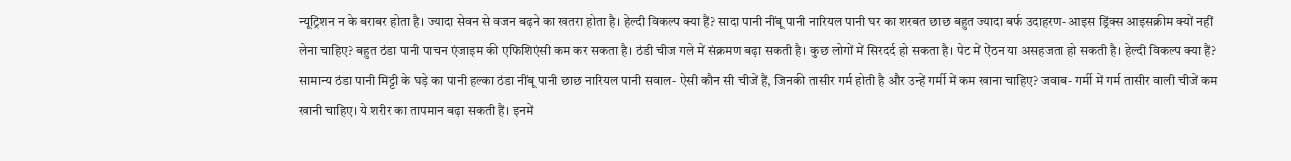न्यूट्रिशन न के बराबर होता है। ज्यादा सेवन से वजन बढ़ने का खतरा होता है। हेल्दी विकल्प क्या हैं? सादा पानी नींबू पानी नारियल पानी घर का शरबत छाछ बहुत ज्यादा बर्फ उदाहरण- आइस ड्रिंक्स आइसक्रीम क्यों नहीं लेना चाहिए? बहुत ठंडा पानी पाचन एंजाइम की एफिशिएंसी कम कर सकता है। ठंडी चीज गले में संक्रमण बढ़ा सकती है। कुछ लोगों में सिरदर्द हो सकता है। पेट में ऐंठन या असहजता हो सकती है। हेल्दी विकल्प क्या हैं? सामान्य ठंडा पानी मिट्टी के घड़े का पानी हल्का ठंडा नींबू पानी छाछ नारियल पानी सवाल- ऐसी कौन सी चीजें हैं, जिनकी तासीर गर्म होती है और उन्हें गर्मी में कम खाना चाहिए? जवाब- गर्मी में गर्म तासीर वाली चीजें कम खानी चाहिए। ये शरीर का तापमान बढ़ा सकती हैं। इनमें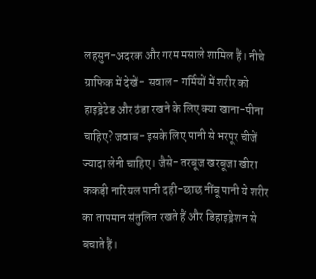लहसुन-अदरक और गरम मसाले शामिल हैं। नीचे ग्राफिक में देखें- सवाल- गर्मियों में शरीर को हाइड्रेटेड और ठंडा रखने के लिए क्या खाना-पीना चाहिए? जवाब- इसके लिए पानी से भरपूर चीजें ज्यादा लेनी चाहिए। जैसे- तरबूज खरबूजा खीरा ककड़ी नारियल पानी दही-छाछ नींबू पानी ये शरीर का तापमान संतुलित रखते हैं और डिहाइड्रेशन से बचाते हैं।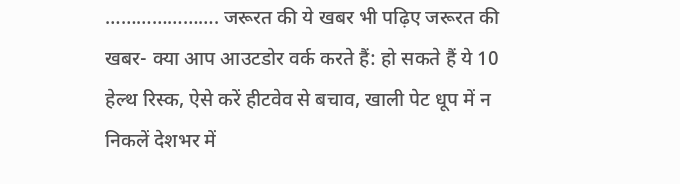…………………. जरूरत की ये खबर भी पढ़िए जरूरत की खबर- क्या आप आउटडोर वर्क करते हैं: हो सकते हैं ये 10 हेल्थ रिस्क, ऐसे करें हीटवेव से बचाव, खाली पेट धूप में न निकलें देशभर में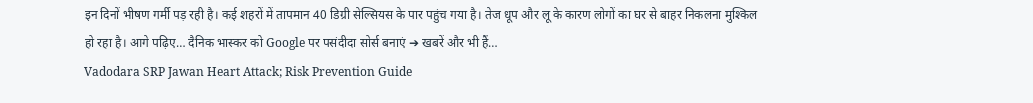इन दिनों भीषण गर्मी पड़ रही है। कई शहरों में तापमान 40 डिग्री सेल्सियस के पार पहुंच गया है। तेज धूप और लू के कारण लोगों का घर से बाहर निकलना मुश्किल हो रहा है। आगे पढ़िए… दैनिक भास्कर को Google पर पसंदीदा सोर्स बनाएं ➔ खबरें और भी हैं…
Vadodara SRP Jawan Heart Attack; Risk Prevention Guide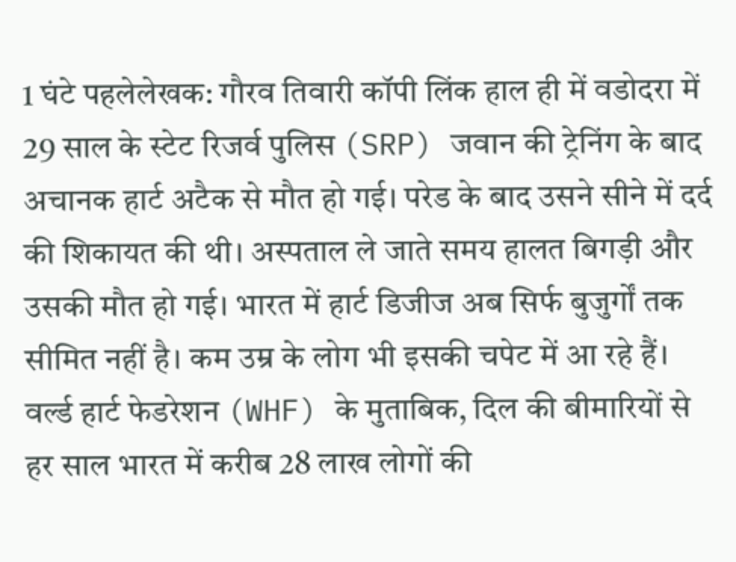1 घंटे पहलेलेखक: गौरव तिवारी कॉपी लिंक हाल ही में वडोदरा में 29 साल के स्टेट रिजर्व पुलिस (SRP) जवान की ट्रेनिंग के बाद अचानक हार्ट अटैक से मौत हो गई। परेड के बाद उसने सीने में दर्द की शिकायत की थी। अस्पताल ले जाते समय हालत बिगड़ी और उसकी मौत हो गई। भारत में हार्ट डिजीज अब सिर्फ बुजुर्गों तक सीमित नहीं है। कम उम्र के लोग भी इसकी चपेट में आ रहे हैं। वर्ल्ड हार्ट फेडरेशन (WHF) के मुताबिक, दिल की बीमारियों से हर साल भारत में करीब 28 लाख लोगों की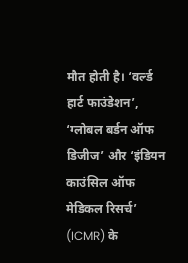मौत होती है। ‘वर्ल्ड हार्ट फाउंडेशन’, ‘ग्लोबल बर्डन ऑफ डिजीज’ और ‘इंडियन काउंसिल ऑफ मेडिकल रिसर्च’ (ICMR) के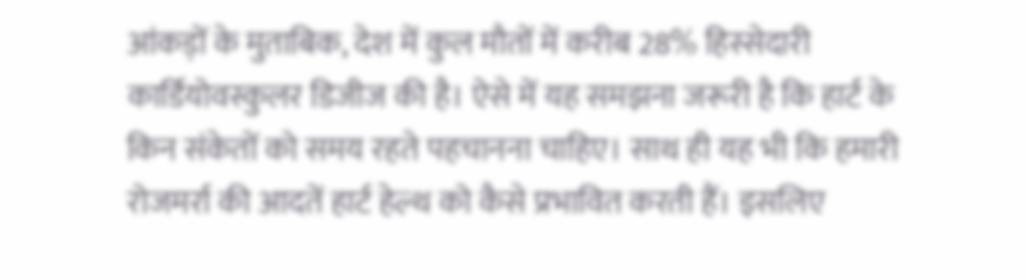आंकड़ों के मुताबिक, देश में कुल मौतों में करीब 28% हिस्सेदारी कार्डियोवस्कुलर डिजीज की है। ऐसे में यह समझना जरूरी है कि हार्ट के किन संकेतों को समय रहते पहचानना चाहिए। साथ ही यह भी कि हमारी रोजमर्रा की आदतें हार्ट हेल्थ को कैसे प्रभावित करती हैं। इसलिए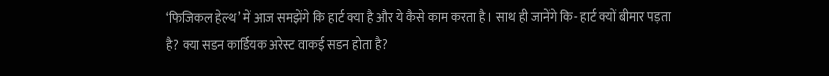‘फिजिकल हेल्थ’ में आज समझेंगे कि हार्ट क्या है और ये कैसे काम करता है। साथ ही जानेंगे कि- हार्ट क्यों बीमार पड़ता है? क्या सडन कार्डियक अरेस्ट वाकई सडन होता है?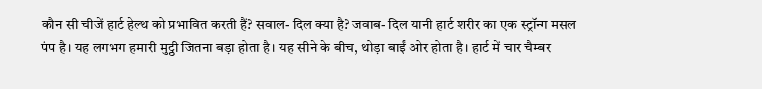कौन सी चीजें हार्ट हेल्थ को प्रभावित करती हैं? सवाल- दिल क्या है? जवाब- दिल यानी हार्ट शरीर का एक स्ट्रॉन्ग मसल पंप है। यह लगभग हमारी मुट्ठी जितना बड़ा होता है। यह सीने के बीच, थोड़ा बाईं ओर होता है। हार्ट में चार चैम्बर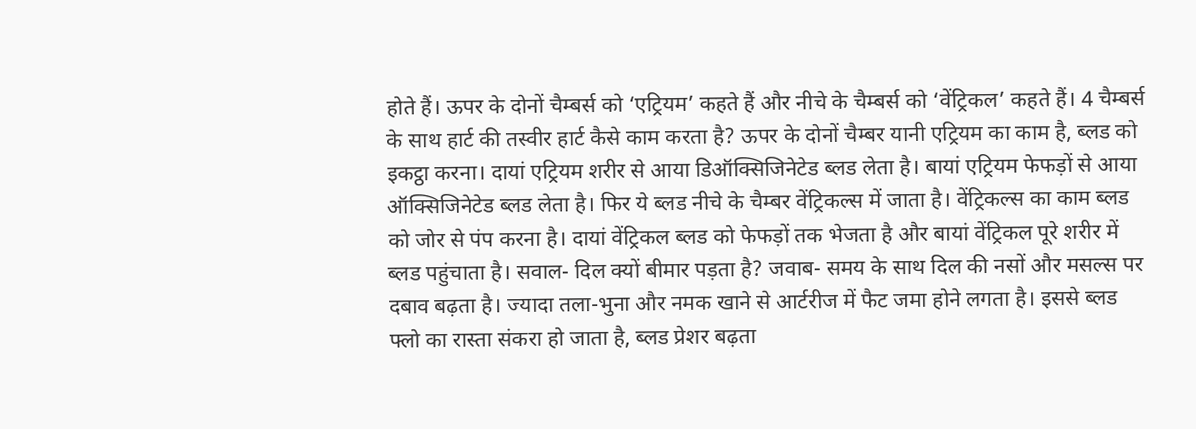होते हैं। ऊपर के दोनों चैम्बर्स को ‘एट्रियम’ कहते हैं और नीचे के चैम्बर्स को ‘वेंट्रिकल’ कहते हैं। 4 चैम्बर्स के साथ हार्ट की तस्वीर हार्ट कैसे काम करता है? ऊपर के दोनों चैम्बर यानी एट्रियम का काम है, ब्लड को इकट्ठा करना। दायां एट्रियम शरीर से आया डिऑक्सिजिनेटेड ब्लड लेता है। बायां एट्रियम फेफड़ों से आया ऑक्सिजिनेटेड ब्लड लेता है। फिर ये ब्लड नीचे के चैम्बर वेंट्रिकल्स में जाता है। वेंट्रिकल्स का काम ब्लड को जोर से पंप करना है। दायां वेंट्रिकल ब्लड को फेफड़ों तक भेजता है और बायां वेंट्रिकल पूरे शरीर में ब्लड पहुंचाता है। सवाल- दिल क्यों बीमार पड़ता है? जवाब- समय के साथ दिल की नसों और मसल्स पर दबाव बढ़ता है। ज्यादा तला-भुना और नमक खाने से आर्टरीज में फैट जमा होने लगता है। इससे ब्लड फ्लो का रास्ता संकरा हो जाता है, ब्लड प्रेशर बढ़ता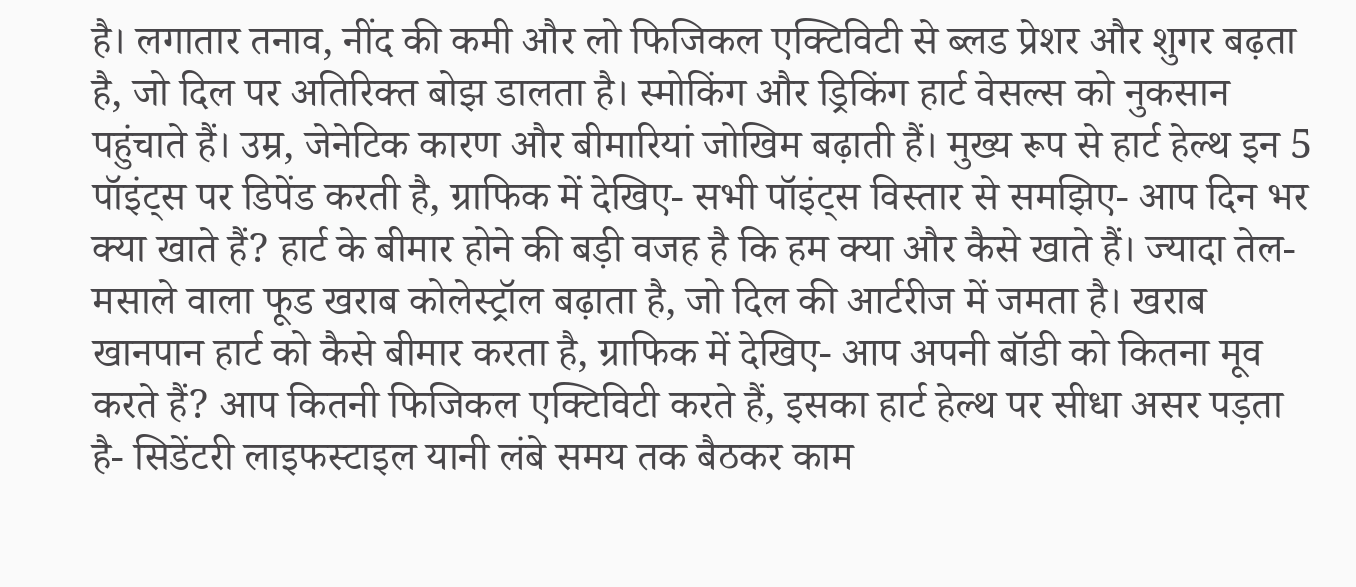है। लगातार तनाव, नींद की कमी और लो फिजिकल एक्टिविटी से ब्लड प्रेशर और शुगर बढ़ता है, जो दिल पर अतिरिक्त बोझ डालता है। स्मोकिंग और ड्रिकिंग हार्ट वेसल्स को नुकसान पहुंचाते हैं। उम्र, जेनेटिक कारण और बीमारियां जोखिम बढ़ाती हैं। मुख्य रूप से हार्ट हेल्थ इन 5 पॉइंट्स पर डिपेंड करती है, ग्राफिक में देखिए- सभी पॉइंट्स विस्तार से समझिए- आप दिन भर क्या खाते हैं? हार्ट के बीमार होने की बड़ी वजह है कि हम क्या और कैसे खाते हैं। ज्यादा तेल-मसाले वाला फूड खराब कोलेस्ट्रॉल बढ़ाता है, जो दिल की आर्टरीज में जमता है। खराब खानपान हार्ट को कैसे बीमार करता है, ग्राफिक में देखिए- आप अपनी बॉडी को कितना मूव करते हैं? आप कितनी फिजिकल एक्टिविटी करते हैं, इसका हार्ट हेल्थ पर सीधा असर पड़ता है- सिडेंटरी लाइफस्टाइल यानी लंबे समय तक बैठकर काम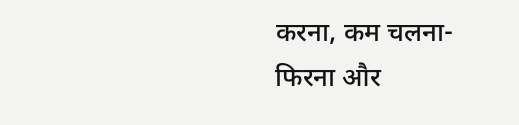करना, कम चलना-फिरना और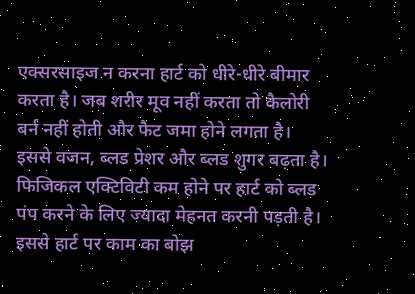एक्सरसाइज न करना हार्ट को धीरे-धीरे बीमार करता है। जब शरीर मूव नहीं करता तो कैलोरी बर्न नहीं होती और फैट जमा होने लगता है। इससे वजन, ब्लड प्रेशर और ब्लड शुगर बढ़ता है। फिजिकल एक्टिविटी कम होने पर हार्ट को ब्लड पंप करने के लिए ज्यादा मेहनत करनी पड़ती है। इससे हार्ट पर काम का बोझ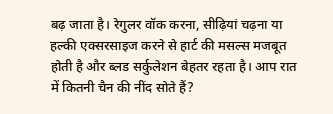बढ़ जाता है। रेगुलर वॉक करना, सीढ़ियां चढ़ना या हल्की एक्सरसाइज करने से हार्ट की मसल्स मजबूत होती है और ब्लड सर्कुलेशन बेहतर रहता है। आप रात में कितनी चैन की नींद सोते हैं?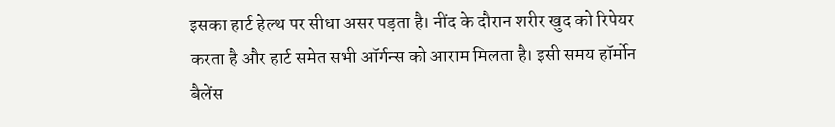इसका हार्ट हेल्थ पर सीधा असर पड़ता है। नींद के दौरान शरीर खुद को रिपेयर करता है और हार्ट समेत सभी ऑर्गन्स को आराम मिलता है। इसी समय हॉर्मोन बैलेंस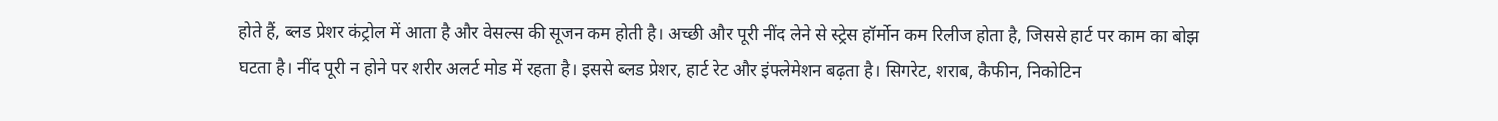होते हैं, ब्लड प्रेशर कंट्रोल में आता है और वेसल्स की सूजन कम होती है। अच्छी और पूरी नींद लेने से स्ट्रेस हॉर्मोन कम रिलीज होता है, जिससे हार्ट पर काम का बोझ घटता है। नींद पूरी न होने पर शरीर अलर्ट मोड में रहता है। इससे ब्लड प्रेशर, हार्ट रेट और इंफ्लेमेशन बढ़ता है। सिगरेट, शराब, कैफीन, निकोटिन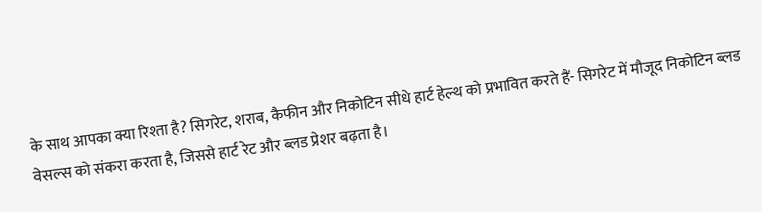के साथ आपका क्या रिश्ता है? सिगरेट, शराब, कैफीन और निकोटिन सीधे हार्ट हेल्थ को प्रभावित करते हैं- सिगरेट में मौजूद निकोटिन ब्लड वेसल्स को संकरा करता है, जिससे हार्ट रेट और ब्लड प्रेशर बढ़ता है।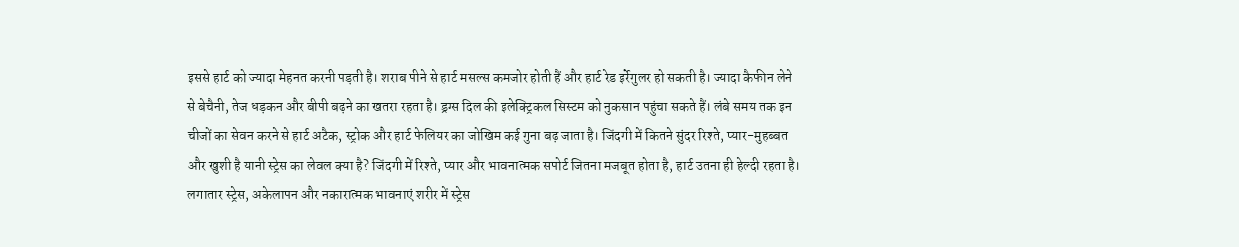इससे हार्ट को ज्यादा मेहनत करनी पड़ती है। शराब पीने से हार्ट मसल्स कमजोर होती हैं और हार्ट रेड इर्रेगुलर हो सकती है। ज्यादा कैफीन लेने से बेचैनी, तेज धड़कन और बीपी बढ़ने का खतरा रहता है। ड्रग्स दिल की इलेक्ट्रिकल सिस्टम को नुकसान पहुंचा सकते हैं। लंबे समय तक इन चीजों का सेवन करने से हार्ट अटैक, स्ट्रोक और हार्ट फेलियर का जोखिम कई गुना बढ़ जाता है। जिंदगी में कितने सुंदर रिश्ते, प्यार-मुहब्बत और खुशी है यानी स्ट्रेस का लेवल क्या है? जिंदगी में रिश्ते, प्यार और भावनात्मक सपोर्ट जितना मजबूत होता है, हार्ट उतना ही हेल्दी रहता है। लगातार स्ट्रेस, अकेलापन और नकारात्मक भावनाएं शरीर में स्ट्रेस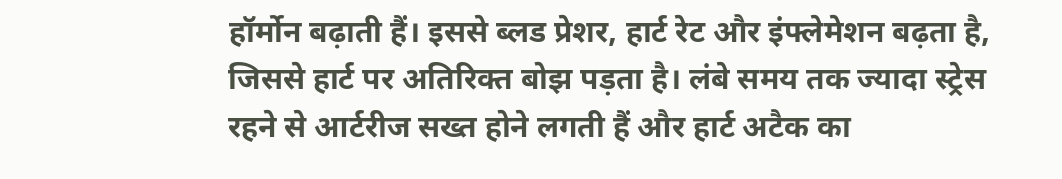हॉर्मोन बढ़ाती हैं। इससे ब्लड प्रेशर, हार्ट रेट और इंफ्लेमेशन बढ़ता है, जिससे हार्ट पर अतिरिक्त बोझ पड़ता है। लंबे समय तक ज्यादा स्ट्रेस रहने से आर्टरीज सख्त होने लगती हैं और हार्ट अटैक का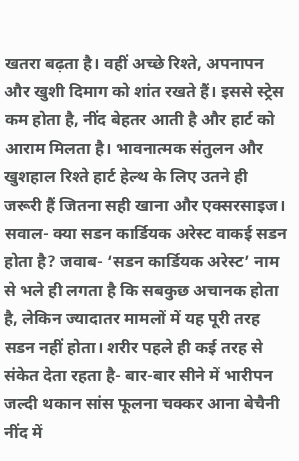खतरा बढ़ता है। वहीं अच्छे रिश्ते, अपनापन और खुशी दिमाग को शांत रखते हैं। इससे स्ट्रेस कम होता है, नींद बेहतर आती है और हार्ट को आराम मिलता है। भावनात्मक संतुलन और खुशहाल रिश्ते हार्ट हेल्थ के लिए उतने ही जरूरी हैं जितना सही खाना और एक्सरसाइज। सवाल- क्या सडन कार्डियक अरेस्ट वाकई सडन होता है? जवाब- ‘सडन कार्डियक अरेस्ट’ नाम से भले ही लगता है कि सबकुछ अचानक होता है, लेकिन ज्यादातर मामलों में यह पूरी तरह सडन नहीं होता। शरीर पहले ही कई तरह से संकेत देता रहता है- बार-बार सीने में भारीपन जल्दी थकान सांस फूलना चक्कर आना बेचैनी नींद में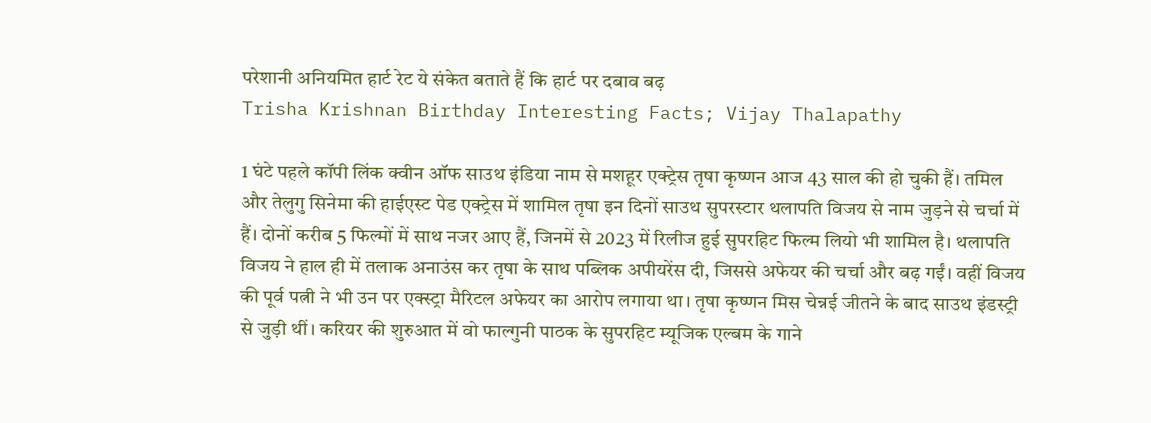परेशानी अनियमित हार्ट रेट ये संकेत बताते हैं कि हार्ट पर दबाव बढ़
Trisha Krishnan Birthday Interesting Facts; Vijay Thalapathy

1 घंटे पहले कॉपी लिंक क्वीन ऑफ साउथ इंडिया नाम से मशहूर एक्ट्रेस तृषा कृष्णन आज 43 साल की हो चुकी हैं। तमिल और तेलुगु सिनेमा की हाईएस्ट पेड एक्ट्रेस में शामिल तृषा इन दिनों साउथ सुपरस्टार थलापति विजय से नाम जुड़ने से चर्चा में हैं। दोनों करीब 5 फिल्मों में साथ नजर आए हैं, जिनमें से 2023 में रिलीज हुई सुपरहिट फिल्म लियो भी शामिल है। थलापति विजय ने हाल ही में तलाक अनाउंस कर तृषा के साथ पब्लिक अपीयरेंस दी, जिससे अफेयर की चर्चा और बढ़ गईं। वहीं विजय की पूर्व पत्नी ने भी उन पर एक्स्ट्रा मैरिटल अफेयर का आरोप लगाया था। तृषा कृष्णन मिस चेन्नई जीतने के बाद साउथ इंडस्ट्री से जुड़ी थीं। करियर की शुरुआत में वो फाल्गुनी पाठक के सुपरहिट म्यूजिक एल्बम के गाने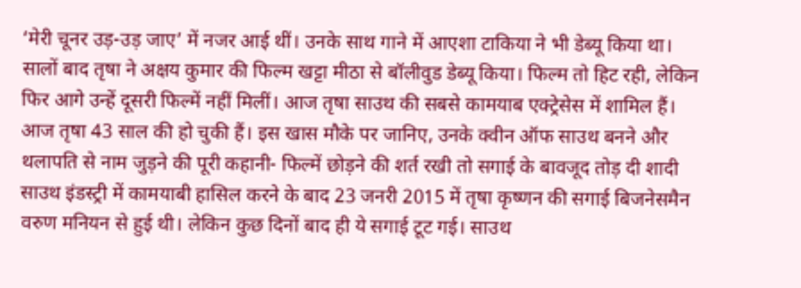‘मेरी चूनर उड़-उड़ जाए’ में नजर आई थीं। उनके साथ गाने में आएशा टाकिया ने भी डेब्यू किया था। सालों बाद तृषा ने अक्षय कुमार की फिल्म खट्टा मीठा से बॉलीवुड डेब्यू किया। फिल्म तो हिट रही, लेकिन फिर आगे उन्हें दूसरी फिल्में नहीं मिलीं। आज तृषा साउथ की सबसे कामयाब एक्ट्रेसेस में शामिल हैं। आज तृषा 43 साल की हो चुकी हैं। इस खास मौके पर जानिए, उनके क्वीन ऑफ साउथ बनने और थलापति से नाम जुड़ने की पूरी कहानी- फिल्में छोड़ने की शर्त रखी तो सगाई के बावजूद तोड़ दी शादी साउथ इंडस्ट्री में कामयाबी हासिल करने के बाद 23 जनरी 2015 में तृषा कृष्णन की सगाई बिजनेसमैन वरुण मनियन से हुई थी। लेकिन कुछ दिनों बाद ही ये सगाई टूट गई। साउथ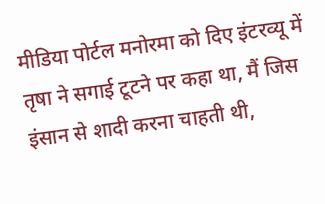मीडिया पोर्टल मनोरमा को दिए इंटरव्यू में तृषा ने सगाई टूटने पर कहा था, मैं जिस इंसान से शादी करना चाहती थी,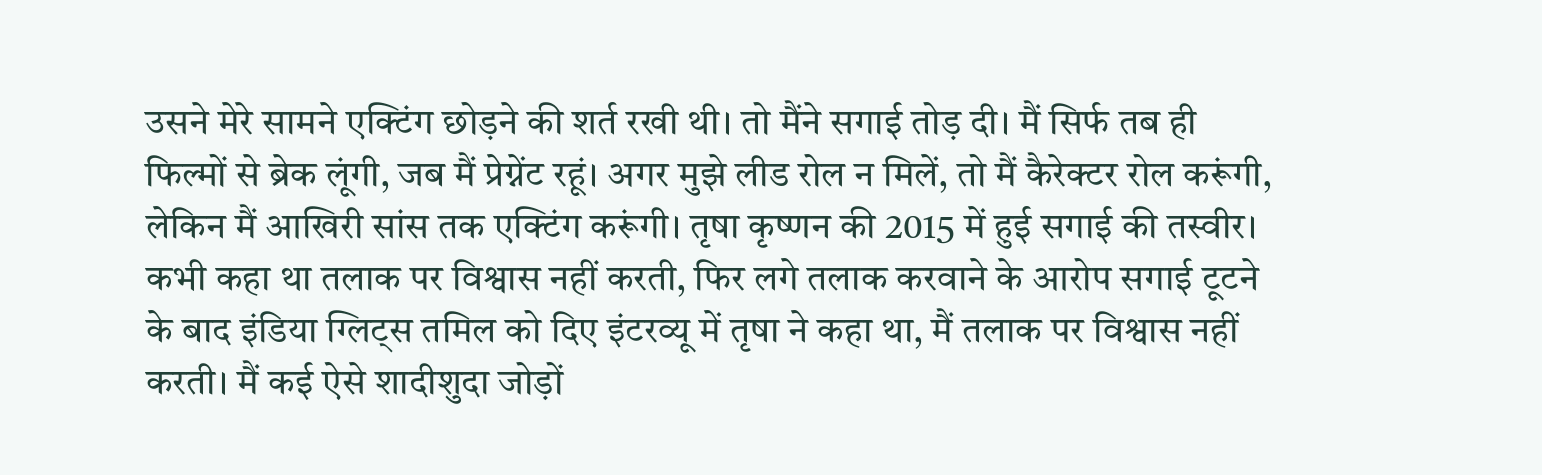उसने मेरे सामने एक्टिंग छोड़ने की शर्त रखी थी। तो मैंने सगाई तोड़ दी। मैं सिर्फ तब ही फिल्मों से ब्रेक लूंगी, जब मैं प्रेग्नेंट रहूं। अगर मुझे लीड रोल न मिलें, तो मैं कैरेक्टर रोल करूंगी, लेकिन मैं आखिरी सांस तक एक्टिंग करूंगी। तृषा कृष्णन की 2015 में हुई सगाई की तस्वीर। कभी कहा था तलाक पर विश्वास नहीं करती, फिर लगे तलाक करवाने के आरोप सगाई टूटने के बाद इंडिया ग्लिट्स तमिल को दिए इंटरव्यू में तृषा ने कहा था, मैं तलाक पर विश्वास नहीं करती। मैं कई ऐसे शादीशुदा जोड़ों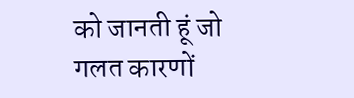को जानती हूं जो गलत कारणों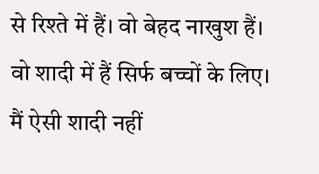से रिश्ते में हैं। वो बेहद नाखुश हैं। वो शादी में हैं सिर्फ बच्चों के लिए। मैं ऐसी शादी नहीं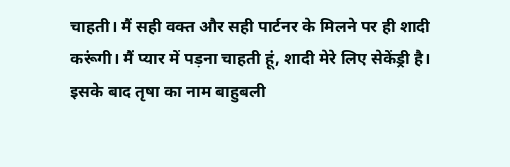चाहती। मैं सही वक्त और सही पार्टनर के मिलने पर ही शादी करूंगी। मैं प्यार में पड़ना चाहती हूं, शादी मेरे लिए सेकेंड्री है। इसके बाद तृषा का नाम बाहुबली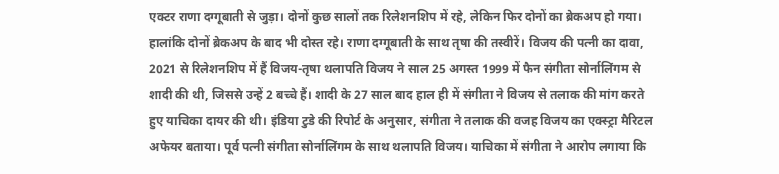एक्टर राणा दग्गूबाती से जुड़ा। दोनों कुछ सालों तक रिलेशनशिप में रहे, लेकिन फिर दोनों का ब्रेकअप हो गया। हालांकि दोनों ब्रेकअप के बाद भी दोस्त रहे। राणा दग्गूबाती के साथ तृषा की तस्वीरें। विजय की पत्नी का दावा, 2021 से रिलेशनशिप में हैं विजय-तृषा थलापति विजय ने साल 25 अगस्त 1999 में फैन संगीता सोर्नालिंगम से शादी की थी, जिससे उन्हें 2 बच्चे हैं। शादी के 27 साल बाद हाल ही में संगीता ने विजय से तलाक की मांग करते हुए याचिका दायर की थी। इंडिया टुडे की रिपोर्ट के अनुसार, संगीता ने तलाक की वजह विजय का एक्स्ट्रा मैरिटल अफेयर बताया। पूर्व पत्नी संगीता सोर्नालिंगम के साथ थलापति विजय। याचिका में संगीता ने आरोप लगाया कि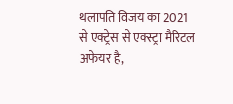थलापति विजय का 2021 से एक्ट्रेस से एक्स्ट्रा मैरिटल अफेयर है,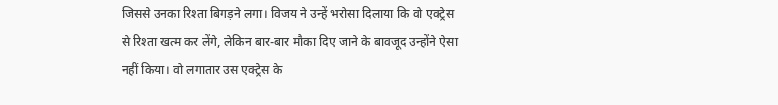जिससे उनका रिश्ता बिगड़ने लगा। विजय ने उन्हें भरोसा दिलाया कि वो एक्ट्रेस से रिश्ता खत्म कर लेंगे, लेकिन बार-बार मौका दिए जाने के बावजूद उन्होंने ऐसा नहीं किया। वो लगातार उस एक्ट्रेस के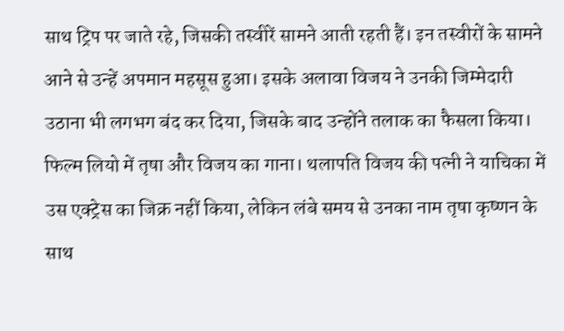साथ ट्रिप पर जाते रहे, जिसकी तस्वीरें सामने आती रहती हैं। इन तस्वीरों के सामने आने से उन्हें अपमान महसूस हुआ। इसके अलावा विजय ने उनकी जिम्मेदारी उठाना भी लगभग बंद कर दिया, जिसके बाद उन्होंने तलाक का फैसला किया। फिल्म लियो में तृषा और विजय का गाना। थलापति विजय की पत्नी ने याचिका में उस एक्ट्रेस का जिक्र नहीं किया, लेकिन लंबे समय से उनका नाम तृषा कृष्णन के साथ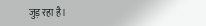जुड़ रहा है।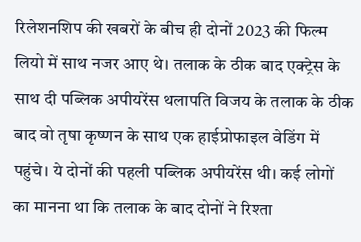रिलेशनशिप की खबरों के बीच ही दोनों 2023 की फिल्म लियो में साथ नजर आए थे। तलाक के ठीक बाद एक्ट्रेस के साथ दी पब्लिक अपीयरेंस थलापति विजय के तलाक के ठीक बाद वो तृषा कृष्णन के साथ एक हाईप्रोफाइल वेडिंग में पहुंचे। ये दोनों की पहली पब्लिक अपीयरेंस थी। कई लोगों का मानना था कि तलाक के बाद दोनों ने रिश्ता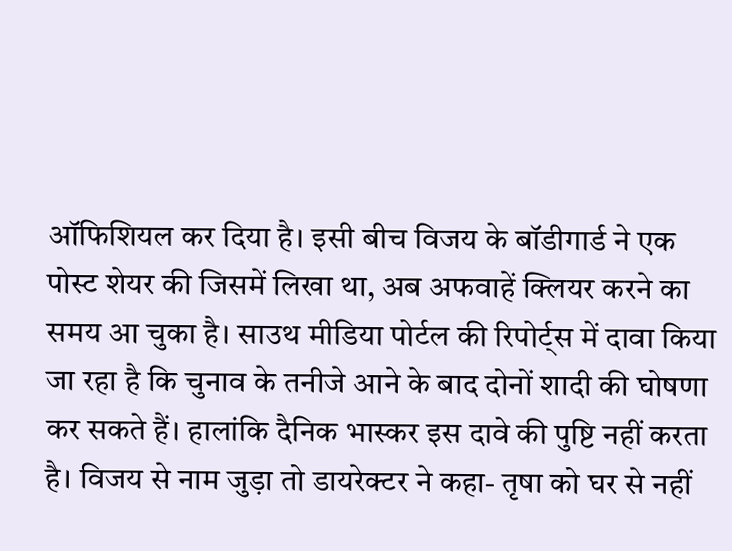ऑफिशियल कर दिया है। इसी बीच विजय के बॉडीगार्ड ने एक पोस्ट शेयर की जिसमें लिखा था, अब अफवाहें क्लियर करने का समय आ चुका है। साउथ मीडिया पोर्टल की रिपोर्ट्स में दावा किया जा रहा है कि चुनाव के तनीजे आने के बाद दोनों शादी की घोषणा कर सकते हैं। हालांकि दैनिक भास्कर इस दावे की पुष्टि नहीं करता है। विजय से नाम जुड़ा तो डायरेक्टर ने कहा- तृषा को घर से नहीं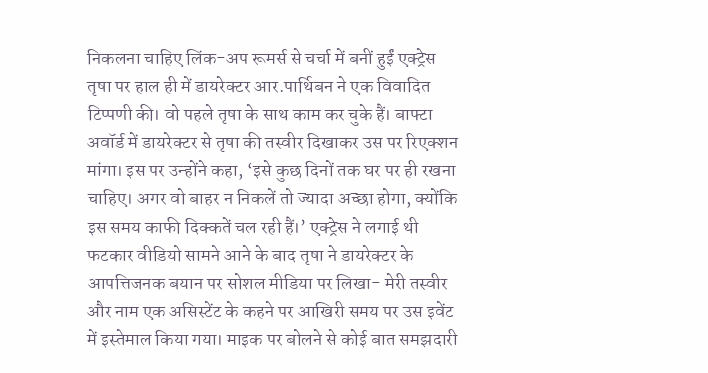निकलना चाहिए लिंक-अप रूमर्स से चर्चा में बनीं हुईं एक्ट्रेस तृषा पर हाल ही में डायरेक्टर आर.पार्थिबन ने एक विवादित टिप्पणी की। वो पहले तृषा के साथ काम कर चुके हैं। बाफ्टा अवॉर्ड में डायरेक्टर से तृषा की तस्वीर दिखाकर उस पर रिएक्शन मांगा। इस पर उन्होंने कहा, ‘इसे कुछ दिनों तक घर पर ही रखना चाहिए। अगर वो बाहर न निकलें तो ज्यादा अच्छा होगा, क्योंकि इस समय काफी दिक्कतें चल रही हैं।’ एक्ट्रेस ने लगाई थी फटकार वीडियो सामने आने के बाद तृषा ने डायरेक्टर के आपत्तिजनक बयान पर सोशल मीडिया पर लिखा- मेरी तस्वीर और नाम एक असिस्टेंट के कहने पर आखिरी समय पर उस इवेंट में इस्तेमाल किया गया। माइक पर बोलने से कोई बात समझदारी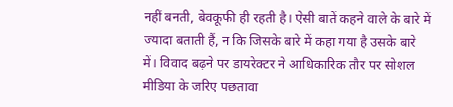नहीं बनती, बेवकूफी ही रहती है। ऐसी बातें कहने वाले के बारे में ज्यादा बताती हैं, न कि जिसके बारे में कहा गया है उसके बारे में। विवाद बढ़ने पर डायरेक्टर ने आधिकारिक तौर पर सोशल मीडिया के जरिए पछतावा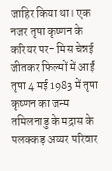जाहिर किया था। एक नजर तृषा कृष्णन के करियर पर- मिस चेन्नई जीतकर फिल्मों में आईं तृषा 4 मई 1983 में तृषा कृष्णन का जन्म तमिलनाडु के मद्रास के पलक्कड़ अय्यर परिवार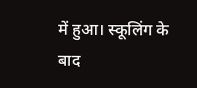में हुआ। स्कूलिंग के बाद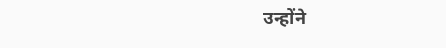उन्होंने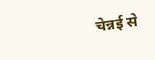चेन्नई से